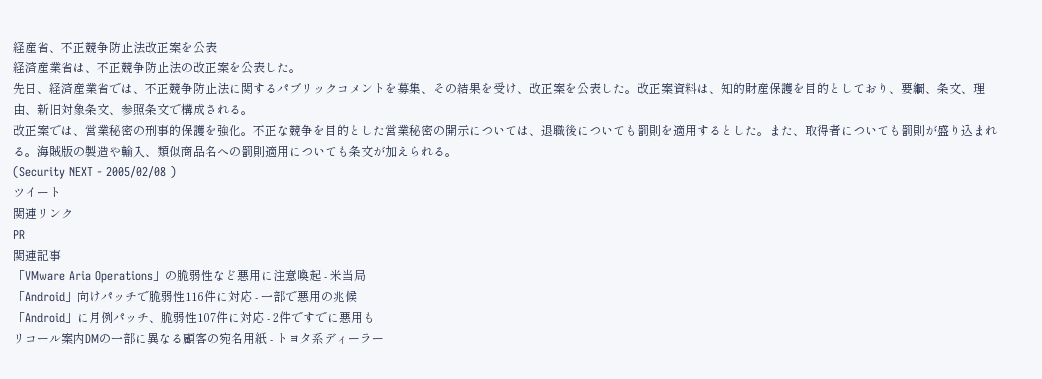経産省、不正競争防止法改正案を公表
経済産業省は、不正競争防止法の改正案を公表した。
先日、経済産業省では、不正競争防止法に関するパブリックコメントを募集、その結果を受け、改正案を公表した。改正案資料は、知的財産保護を目的としており、要綱、条文、理由、新旧対象条文、参照条文で構成される。
改正案では、営業秘密の刑事的保護を強化。不正な競争を目的とした営業秘密の開示については、退職後についても罰則を適用するとした。また、取得者についても罰則が盛り込まれる。海賊版の製造や輸入、類似商品名への罰則適用についても条文が加えられる。
(Security NEXT - 2005/02/08 )
ツイート
関連リンク
PR
関連記事
「VMware Aria Operations」の脆弱性など悪用に注意喚起 - 米当局
「Android」向けパッチで脆弱性116件に対応 - 一部で悪用の兆候
「Android」に月例パッチ、脆弱性107件に対応 - 2件ですでに悪用も
リコール案内DMの一部に異なる顧客の宛名用紙 - トヨタ系ディーラー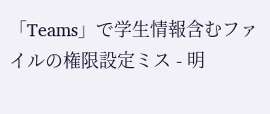「Teams」で学生情報含むファイルの権限設定ミス - 明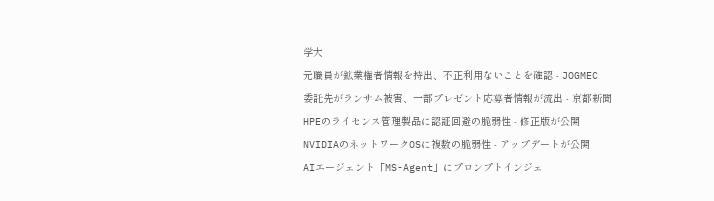学大
元職員が鉱業権者情報を持出、不正利用ないことを確認 - JOGMEC
委託先がランサム被害、一部プレゼント応募者情報が流出 - 京都新聞
HPEのライセンス管理製品に認証回避の脆弱性 - 修正版が公開
NVIDIAのネットワークOSに複数の脆弱性 - アップデートが公開
AIエージェント「MS-Agent」にプロンプトインジェ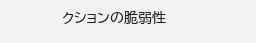クションの脆弱性